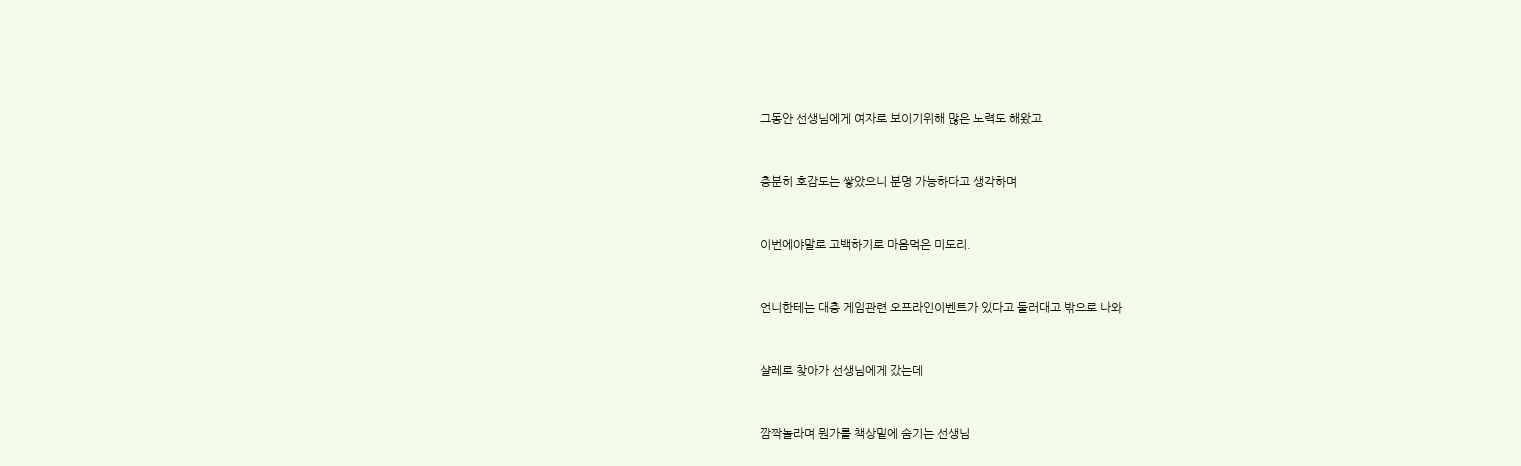그동안 선생님에게 여자로 보이기위해 많은 노력도 해왔고


충분히 호감도는 쌓았으니 분명 가능하다고 생각하며


이번에야말로 고백하기로 마음먹은 미도리.


언니한테는 대충 게임관련 오프라인이벤트가 있다고 둘러대고 밖으로 나와


샬레로 찾아가 선생님에게 갔는데


깜짝놀라며 뭔가를 책상밑에 숨기는 선생님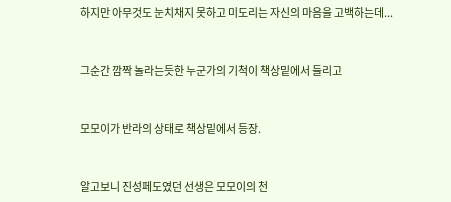하지만 아무것도 눈치채지 못하고 미도리는 자신의 마음을 고백하는데...


그순간 깜짝 놀라는듯한 누군가의 기척이 책상밑에서 들리고


모모이가 반라의 상태로 책상밑에서 등장.


알고보니 진성페도였던 선생은 모모이의 천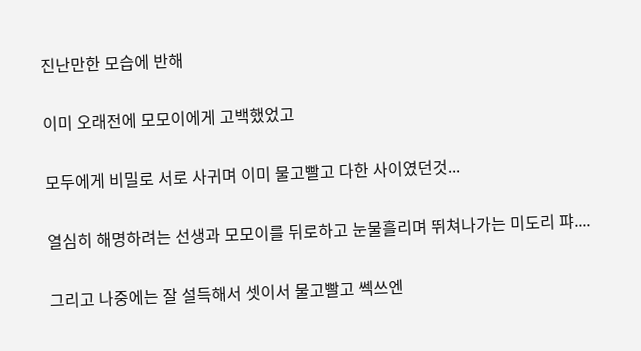진난만한 모습에 반해


이미 오래전에 모모이에게 고백했었고


모두에게 비밀로 서로 사귀며 이미 물고빨고 다한 사이였던것...


열심히 해명하려는 선생과 모모이를 뒤로하고 눈물흘리며 뛰쳐나가는 미도리 퍄....


그리고 나중에는 잘 설득해서 셋이서 물고빨고 쎅쓰엔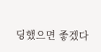딩했으면 좋겠다